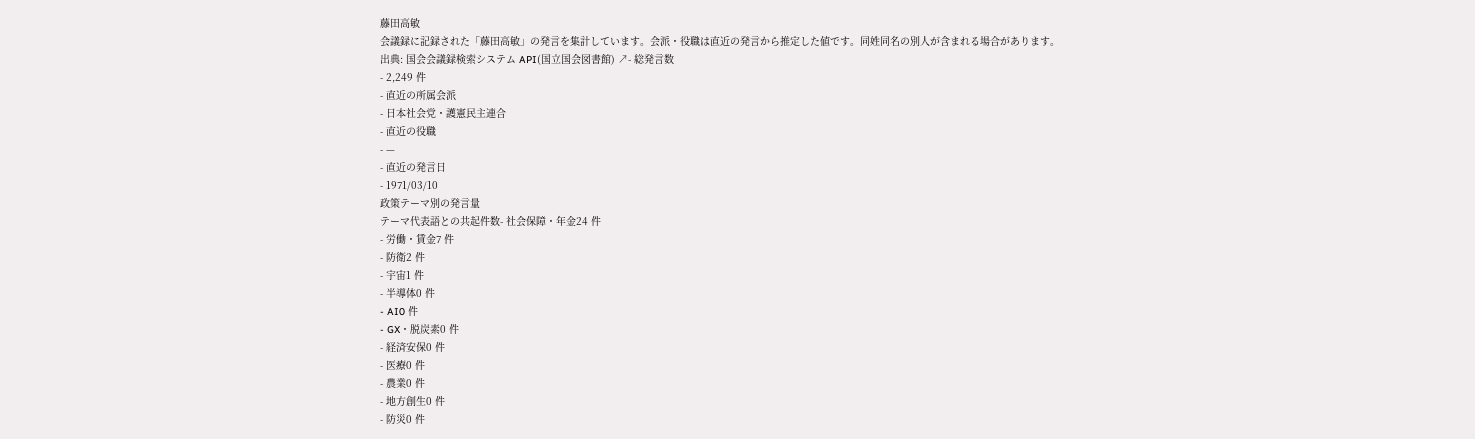藤田高敏
会議録に記録された「藤田高敏」の発言を集計しています。会派・役職は直近の発言から推定した値です。同姓同名の別人が含まれる場合があります。
出典: 国会会議録検索システム API(国立国会図書館) ↗- 総発言数
- 2,249 件
- 直近の所属会派
- 日本社会党・護憲民主連合
- 直近の役職
- —
- 直近の発言日
- 1971/03/10
政策テーマ別の発言量
テーマ代表語との共起件数- 社会保障・年金24 件
- 労働・賃金7 件
- 防衛2 件
- 宇宙1 件
- 半導体0 件
- AI0 件
- GX・脱炭素0 件
- 経済安保0 件
- 医療0 件
- 農業0 件
- 地方創生0 件
- 防災0 件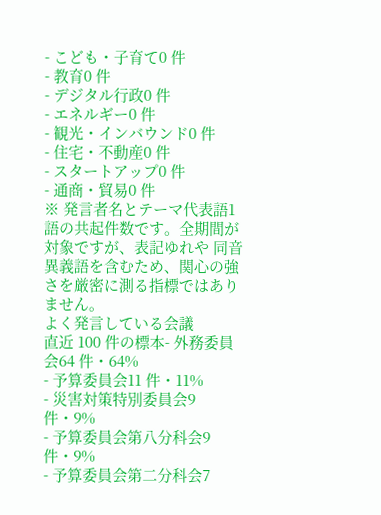- こども・子育て0 件
- 教育0 件
- デジタル行政0 件
- エネルギー0 件
- 観光・インバウンド0 件
- 住宅・不動産0 件
- スタートアップ0 件
- 通商・貿易0 件
※ 発言者名とテーマ代表語1語の共起件数です。全期間が対象ですが、表記ゆれや 同音異義語を含むため、関心の強さを厳密に測る指標ではありません。
よく発言している会議
直近 100 件の標本- 外務委員会64 件・64%
- 予算委員会11 件・11%
- 災害対策特別委員会9 件・9%
- 予算委員会第八分科会9 件・9%
- 予算委員会第二分科会7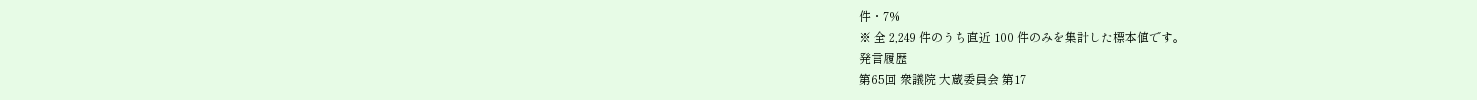件・7%
※ 全 2,249 件のうち直近 100 件のみを集計した標本値です。
発言履歴
第65回 衆議院 大蔵委員会 第17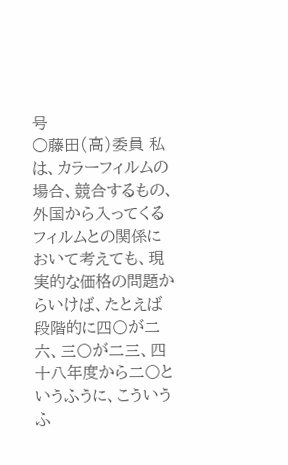号
○藤田(高)委員 私は、カラーフィルムの場合、競合するもの、外国から入ってくるフィルムとの関係において考えても、現実的な価格の問題からいけば、たとえば段階的に四〇が二六、三〇が二三、四十八年度から二〇というふうに、こういうふ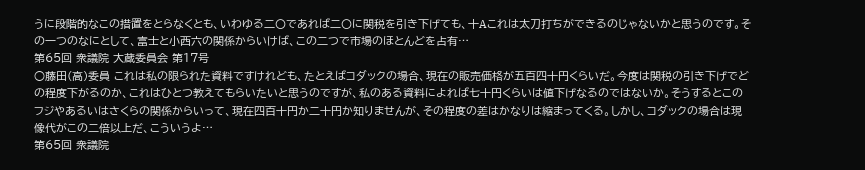うに段階的なこの措置をとらなくとも、いわゆる二〇であれば二〇に関税を引き下げても、十Aこれは太刀打ちができるのじゃないかと思うのです。その一つのなにとして、富士と小西六の関係からいけば、この二つで市場のほとんどを占有…
第65回 衆議院 大蔵委員会 第17号
○藤田(高)委員 これは私の限られた資料ですけれども、たとえばコダックの場合、現在の販売価格が五百四十円くらいだ。今度は関税の引き下げでどの程度下がるのか、これはひとつ教えてもらいたいと思うのですが、私のある資料によれば七十円くらいは値下げなるのではないか。そうするとこのフジやあるいはさくらの関係からいって、現在四百十円か二十円か知りませんが、その程度の差はかなりは縮まってくる。しかし、コダックの場合は現像代がこの二倍以上だ、こういうよ…
第65回 衆議院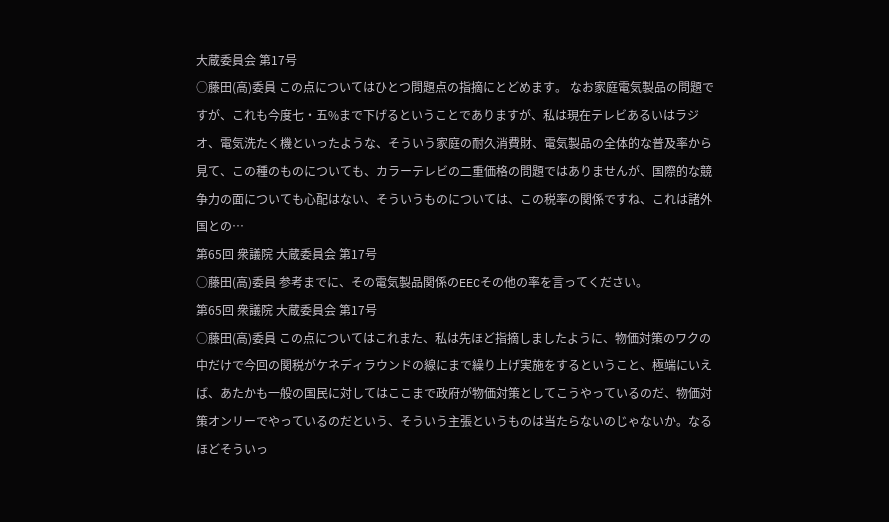大蔵委員会 第17号
○藤田(高)委員 この点についてはひとつ問題点の指摘にとどめます。 なお家庭電気製品の問題ですが、これも今度七・五%まで下げるということでありますが、私は現在テレビあるいはラジオ、電気洗たく機といったような、そういう家庭の耐久消費財、電気製品の全体的な普及率から見て、この種のものについても、カラーテレビの二重価格の問題ではありませんが、国際的な競争力の面についても心配はない、そういうものについては、この税率の関係ですね、これは諸外国との…
第65回 衆議院 大蔵委員会 第17号
○藤田(高)委員 参考までに、その電気製品関係のEECその他の率を言ってください。
第65回 衆議院 大蔵委員会 第17号
○藤田(高)委員 この点についてはこれまた、私は先ほど指摘しましたように、物価対策のワクの中だけで今回の関税がケネディラウンドの線にまで繰り上げ実施をするということ、極端にいえば、あたかも一般の国民に対してはここまで政府が物価対策としてこうやっているのだ、物価対策オンリーでやっているのだという、そういう主張というものは当たらないのじゃないか。なるほどそういっ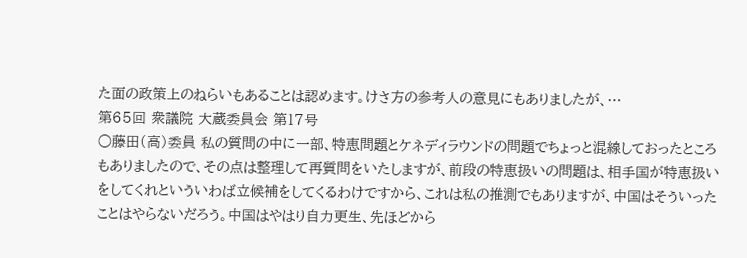た面の政策上のねらいもあることは認めます。けさ方の参考人の意見にもありましたが、…
第65回 衆議院 大蔵委員会 第17号
○藤田(高)委員 私の質問の中に一部、特恵問題とケネディラウンドの問題でちょっと混線しておったところもありましたので、その点は整理して再質問をいたしますが、前段の特恵扱いの問題は、相手国が特恵扱いをしてくれといういわば立候補をしてくるわけですから、これは私の推測でもありますが、中国はそういったことはやらないだろう。中国はやはり自力更生、先ほどから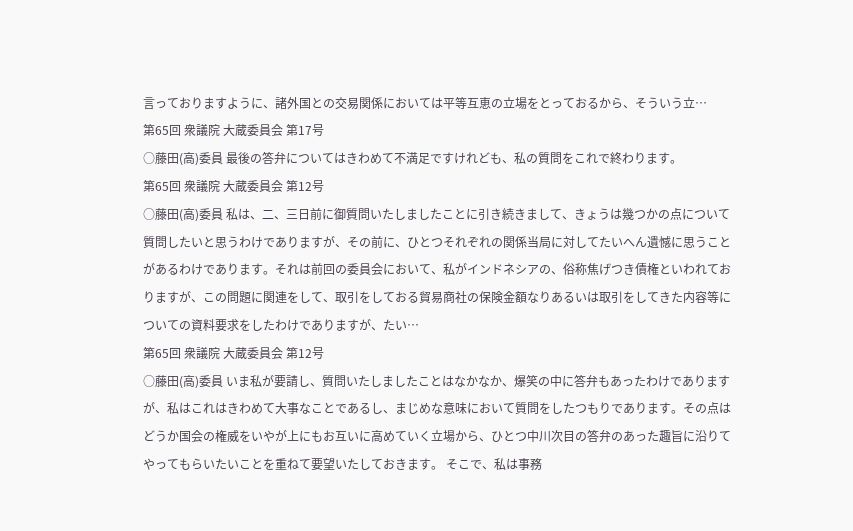言っておりますように、諸外国との交易関係においては平等互恵の立場をとっておるから、そういう立…
第65回 衆議院 大蔵委員会 第17号
○藤田(高)委員 最後の答弁についてはきわめて不満足ですけれども、私の質問をこれで終わります。
第65回 衆議院 大蔵委員会 第12号
○藤田(高)委員 私は、二、三日前に御質問いたしましたことに引き続きまして、きょうは幾つかの点について質問したいと思うわけでありますが、その前に、ひとつそれぞれの関係当局に対してたいへん遺憾に思うことがあるわけであります。それは前回の委員会において、私がインドネシアの、俗称焦げつき債権といわれておりますが、この問題に関連をして、取引をしておる貿易商社の保険金額なりあるいは取引をしてきた内容等についての資料要求をしたわけでありますが、たい…
第65回 衆議院 大蔵委員会 第12号
○藤田(高)委員 いま私が要請し、質問いたしましたことはなかなか、爆笑の中に答弁もあったわけでありますが、私はこれはきわめて大事なことであるし、まじめな意味において質問をしたつもりであります。その点はどうか国会の権威をいやが上にもお互いに高めていく立場から、ひとつ中川次目の答弁のあった趣旨に沿りてやってもらいたいことを重ねて要望いたしておきます。 そこで、私は事務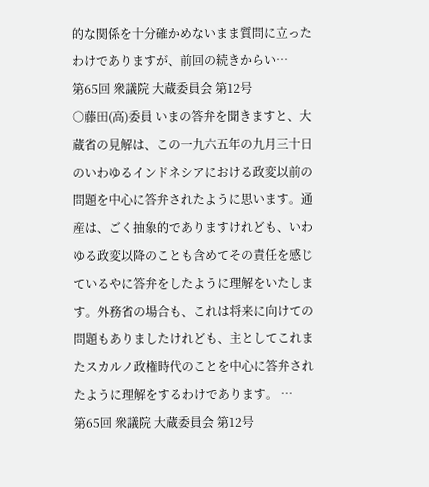的な関係を十分確かめないまま質問に立ったわけでありますが、前回の続きからい…
第65回 衆議院 大蔵委員会 第12号
○藤田(高)委員 いまの答弁を聞きますと、大蔵省の見解は、この一九六五年の九月三十日のいわゆるインドネシアにおける政変以前の問題を中心に答弁されたように思います。通産は、ごく抽象的でありますけれども、いわゆる政変以降のことも含めてその責任を感じているやに答弁をしたように理解をいたします。外務省の場合も、これは将来に向けての問題もありましたけれども、主としてこれまたスカルノ政権時代のことを中心に答弁されたように理解をするわけであります。 …
第65回 衆議院 大蔵委員会 第12号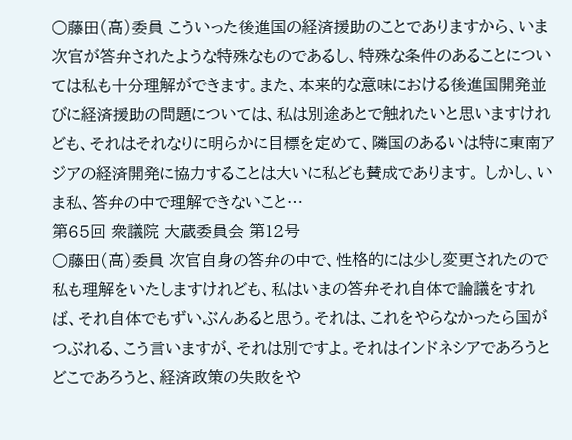○藤田(高)委員 こういった後進国の経済援助のことでありますから、いま次官が答弁されたような特殊なものであるし、特殊な条件のあることについては私も十分理解ができます。また、本来的な意味における後進国開発並びに経済援助の問題については、私は別途あとで触れたいと思いますけれども、それはそれなりに明らかに目標を定めて、隣国のあるいは特に東南アジアの経済開発に協力することは大いに私ども賛成であります。 しかし、いま私、答弁の中で理解できないこと…
第65回 衆議院 大蔵委員会 第12号
○藤田(高)委員 次官自身の答弁の中で、性格的には少し変更されたので私も理解をいたしますけれども、私はいまの答弁それ自体で論議をすれば、それ自体でもずいぶんあると思う。それは、これをやらなかったら国がつぶれる、こう言いますが、それは別ですよ。それはインドネシアであろうとどこであろうと、経済政策の失敗をや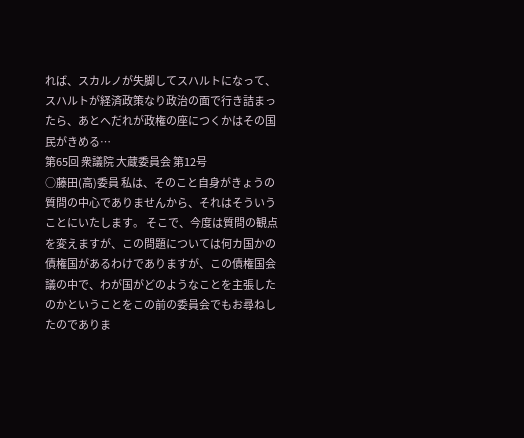れば、スカルノが失脚してスハルトになって、スハルトが経済政策なり政治の面で行き詰まったら、あとへだれが政権の座につくかはその国民がきめる…
第65回 衆議院 大蔵委員会 第12号
○藤田(高)委員 私は、そのこと自身がきょうの質問の中心でありませんから、それはそういうことにいたします。 そこで、今度は質問の観点を変えますが、この問題については何カ国かの債権国があるわけでありますが、この債権国会議の中で、わが国がどのようなことを主張したのかということをこの前の委員会でもお尋ねしたのでありま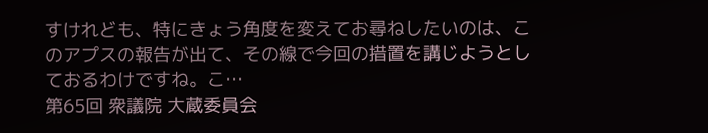すけれども、特にきょう角度を変えてお尋ねしたいのは、このアプスの報告が出て、その線で今回の措置を講じようとしておるわけですね。こ…
第65回 衆議院 大蔵委員会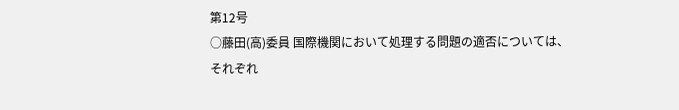第12号
○藤田(高)委員 国際機関において処理する問題の適否については、それぞれ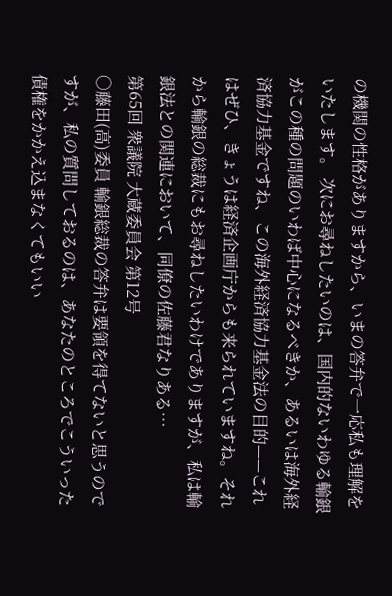の機関の性格がありますから、いまの答弁で一応私も理解をいたします。 次にお尋ねしたいのは、国内的ないわゆる輸銀がこの種の問題のいわば中心になるべきか、あるいは海外経済協力基金ですね、この海外経済協力基金法の目的——これはぜひ、きょうは経済企画庁からも来られていますね。それから輸銀の総裁にもお尋ねしたいわけでありますが、私は輸銀法との関連において、同僚の佐藤君なりある…
第65回 衆議院 大蔵委員会 第12号
○藤田(高)委員 輸銀総裁の答弁は要領を得てないと思うのですが、私の質問しておるのは、あなたのところでこういった債権をかかえ込まなくてもいい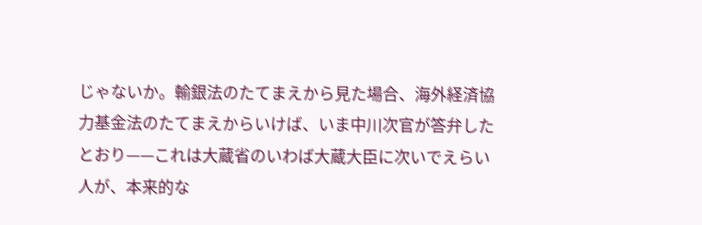じゃないか。輸銀法のたてまえから見た場合、海外経済協力基金法のたてまえからいけば、いま中川次官が答弁したとおり——これは大蔵省のいわば大蔵大臣に次いでえらい人が、本来的な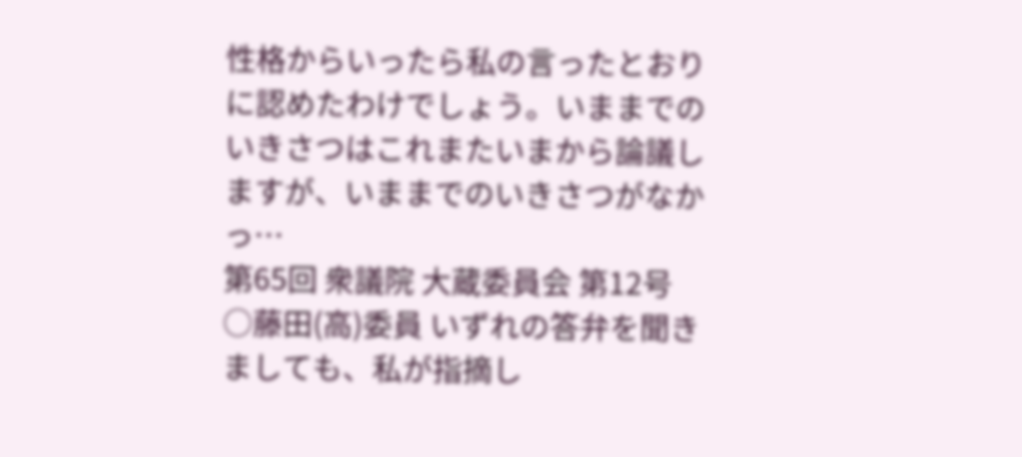性格からいったら私の言ったとおりに認めたわけでしょう。いままでのいきさつはこれまたいまから論議しますが、いままでのいきさつがなかっ…
第65回 衆議院 大蔵委員会 第12号
○藤田(高)委員 いずれの答弁を聞きましても、私が指摘し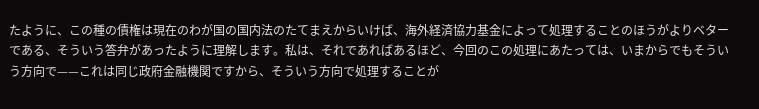たように、この種の債権は現在のわが国の国内法のたてまえからいけば、海外経済協力基金によって処理することのほうがよりベターである、そういう答弁があったように理解します。私は、それであればあるほど、今回のこの処理にあたっては、いまからでもそういう方向で——これは同じ政府金融機関ですから、そういう方向で処理することが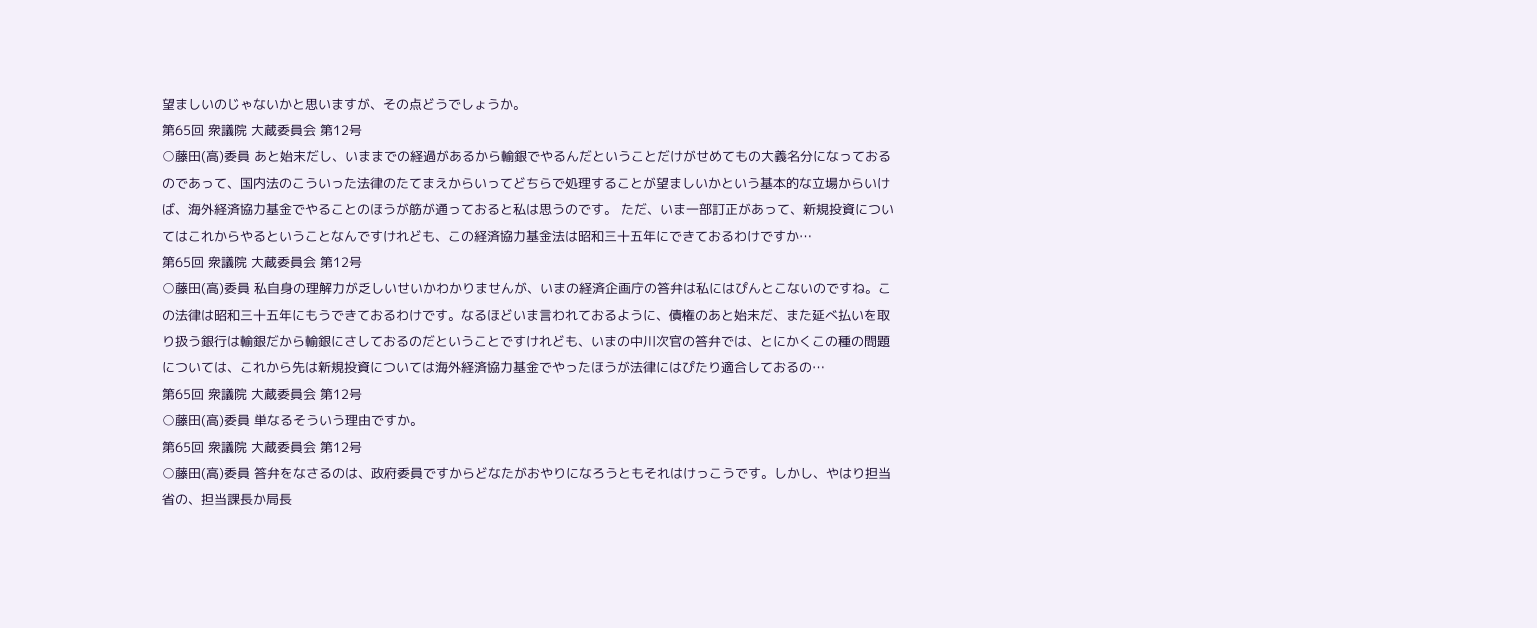望ましいのじゃないかと思いますが、その点どうでしょうか。
第65回 衆議院 大蔵委員会 第12号
○藤田(高)委員 あと始末だし、いままでの経過があるから輸銀でやるんだということだけがせめてもの大義名分になっておるのであって、国内法のこういった法律のたてまえからいってどちらで処理することが望ましいかという基本的な立場からいけば、海外経済協力基金でやることのほうが筋が通っておると私は思うのです。 ただ、いま一部訂正があって、新規投資についてはこれからやるということなんですけれども、この経済協力基金法は昭和三十五年にできておるわけですか…
第65回 衆議院 大蔵委員会 第12号
○藤田(高)委員 私自身の理解力が乏しいせいかわかりませんが、いまの経済企画庁の答弁は私にはぴんとこないのですね。この法律は昭和三十五年にもうできておるわけです。なるほどいま言われておるように、債権のあと始末だ、また延べ払いを取り扱う銀行は輸銀だから輸銀にさしておるのだということですけれども、いまの中川次官の答弁では、とにかくこの種の問題については、これから先は新規投資については海外経済協力基金でやったほうが法律にはぴたり適合しておるの…
第65回 衆議院 大蔵委員会 第12号
○藤田(高)委員 単なるそういう理由ですか。
第65回 衆議院 大蔵委員会 第12号
○藤田(高)委員 答弁をなさるのは、政府委員ですからどなたがおやりになろうともそれはけっこうです。しかし、やはり担当省の、担当課長か局長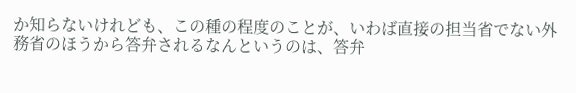か知らないけれども、この種の程度のことが、いわば直接の担当省でない外務省のほうから答弁されるなんというのは、答弁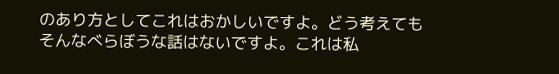のあり方としてこれはおかしいですよ。どう考えてもそんなべらぼうな話はないですよ。これは私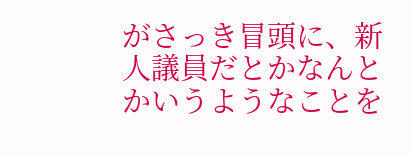がさっき冒頭に、新人議員だとかなんとかいうようなことを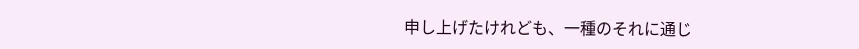申し上げたけれども、一種のそれに通じ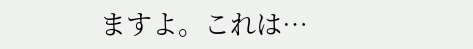ますよ。これは…